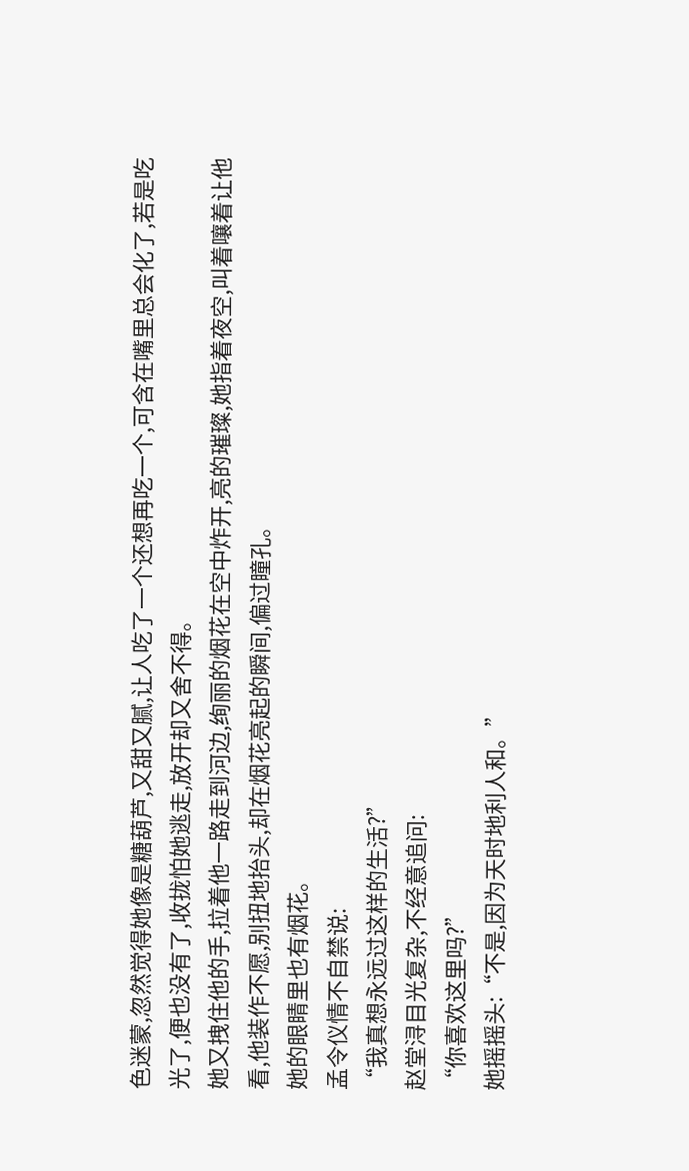色迷蒙,忽然觉得她像是糖葫芦,又甜又腻,让人吃了一个还想再吃一个,可含在嘴里总会化了,若是吃光了,便也没有了,收拢怕她逃走,放开却又舍不得。
她又拽住他的手,拉着他一路走到河边,绚丽的烟花在空中炸开,亮的璀璨,她指着夜空,叫着嚷着让他看,他装作不愿,别扭地抬头,却在烟花亮起的瞬间,偏过瞳孔。
她的眼睛里也有烟花。
孟令仪情不自禁说:
“我真想永远过这样的生活?”
赵堂浔目光复杂,不经意追问:
“你喜欢这里吗?”
她摇摇头:“不是,因为天时地利人和。”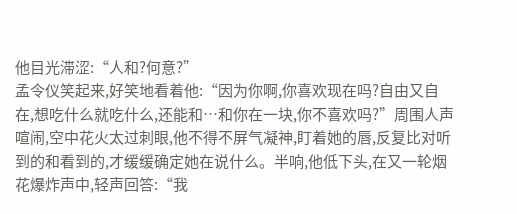他目光滞涩:“人和?何意?”
孟令仪笑起来,好笑地看着他:“因为你啊,你喜欢现在吗?自由又自在,想吃什么就吃什么,还能和…和你在一块,你不喜欢吗?”周围人声喧闹,空中花火太过刺眼,他不得不屏气凝神,盯着她的唇,反复比对听到的和看到的,才缓缓确定她在说什么。半响,他低下头,在又一轮烟花爆炸声中,轻声回答:“我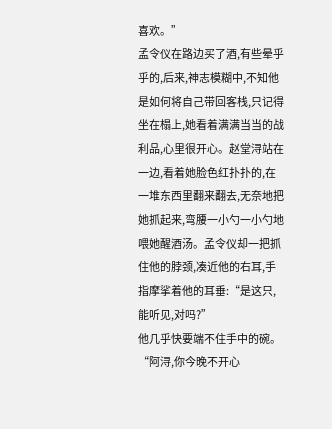喜欢。”
孟令仪在路边买了酒,有些晕乎乎的,后来,神志模糊中,不知他是如何将自己带回客栈,只记得坐在榻上,她看着满满当当的战利品,心里很开心。赵堂浔站在一边,看着她脸色红扑扑的,在一堆东西里翻来翻去,无奈地把她抓起来,弯腰一小勺一小勺地喂她醒酒汤。孟令仪却一把抓住他的脖颈,凑近他的右耳,手指摩挲着他的耳垂:“是这只,能听见,对吗?”
他几乎快要端不住手中的碗。
“阿浔,你今晚不开心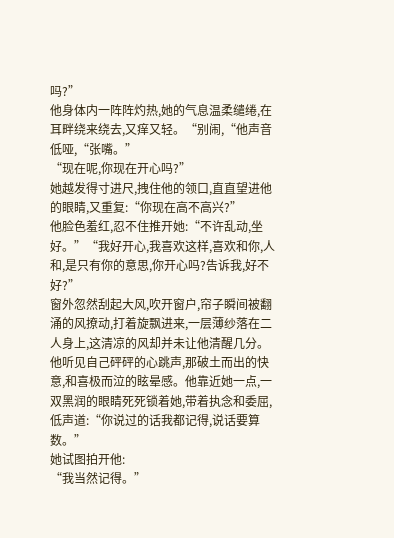吗?”
他身体内一阵阵灼热,她的气息温柔缱绻,在耳畔绕来绕去,又痒又轻。“别闹,“他声音低哑,“张嘴。”
“现在呢,你现在开心吗?”
她越发得寸进尺,拽住他的领口,直直望进他的眼睛,又重复:“你现在高不高兴?”
他脸色羞红,忍不住推开她:“不许乱动,坐好。”“我好开心,我喜欢这样,喜欢和你,人和,是只有你的意思,你开心吗?告诉我,好不好?”
窗外忽然刮起大风,吹开窗户,帘子瞬间被翻涌的风撩动,打着旋飘进来,一层薄纱落在二人身上,这清凉的风却并未让他清醒几分。他听见自己砰砰的心跳声,那破土而出的快意,和喜极而泣的眩晕感。他靠近她一点,一双黑润的眼睛死死锁着她,带着执念和委屈,低声道:“你说过的话我都记得,说话要算数。”
她试图拍开他:
“我当然记得。”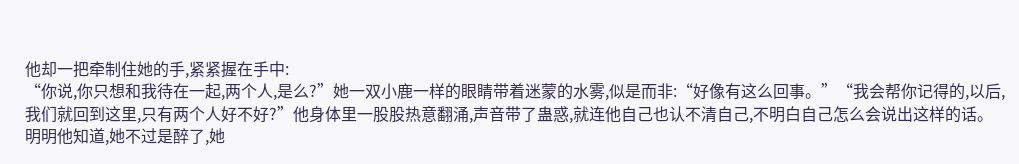他却一把牵制住她的手,紧紧握在手中:
“你说,你只想和我待在一起,两个人,是么?”她一双小鹿一样的眼睛带着迷蒙的水雾,似是而非:“好像有这么回事。”“我会帮你记得的,以后,我们就回到这里,只有两个人好不好?”他身体里一股股热意翻涌,声音带了蛊惑,就连他自己也认不清自己,不明白自己怎么会说出这样的话。
明明他知道,她不过是醉了,她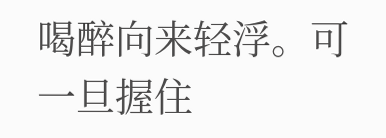喝醉向来轻浮。可一旦握住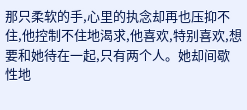那只柔软的手,心里的执念却再也压抑不住,他控制不住地渴求,他喜欢,特别喜欢,想要和她待在一起,只有两个人。她却间歇性地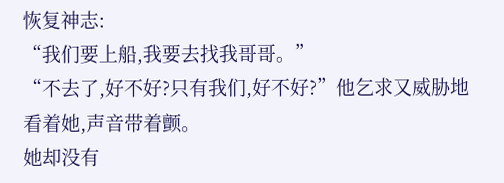恢复神志:
“我们要上船,我要去找我哥哥。”
“不去了,好不好?只有我们,好不好?”他乞求又威胁地看着她,声音带着颤。
她却没有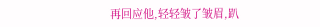再回应他,轻轻皱了皱眉,趴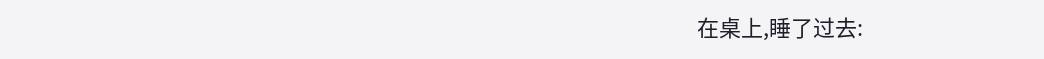在桌上,睡了过去: